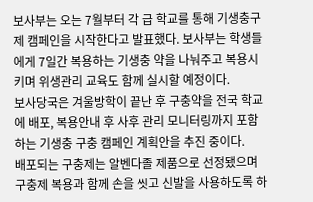보사부는 오는 7월부터 각 급 학교를 통해 기생충구제 캠페인을 시작한다고 발표했다. 보사부는 학생들에게 7일간 복용하는 기생충 약을 나눠주고 복용시키며 위생관리 교육도 함께 실시할 예정이다.
보사당국은 겨울방학이 끝난 후 구충약을 전국 학교에 배포, 복용안내 후 사후 관리 모니터링까지 포함하는 기생충 구충 캠페인 계획안을 추진 중이다.
배포되는 구충제는 알벤다졸 제품으로 선정됐으며 구충제 복용과 함께 손을 씻고 신발을 사용하도록 하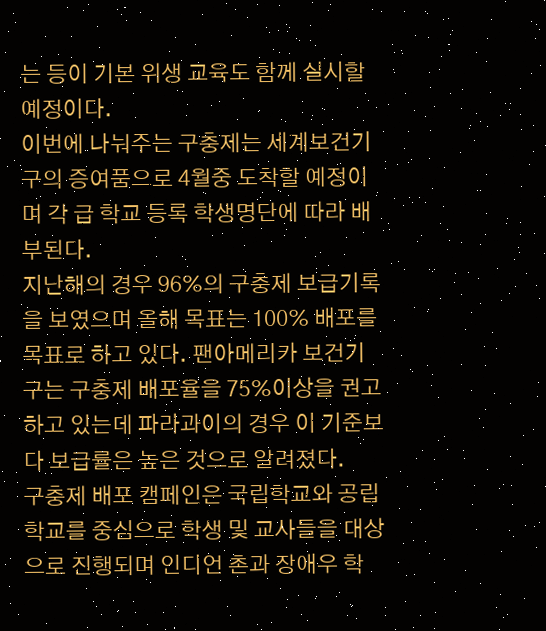는 등이 기본 위생 교육도 함께 실시할 예정이다.
이번에 나눠주는 구충제는 세계보건기구의 증여품으로 4월중 도착할 예정이며 각 급 학교 등록 학생명단에 따라 배부된다.
지난해의 경우 96%의 구충제 보급기록을 보였으며 올해 목표는 100% 배포를 목표로 하고 있다. 팬아메리카 보건기구는 구충제 배포율을 75%이상을 권고하고 있는데 파라과이의 경우 이 기준보다 보급률은 높은 것으로 알려졌다.
구충제 배포 캠페인은 국립학교와 공립학교를 중심으로 학생 및 교사들을 대상으로 진행되며 인디언 촌과 장애우 학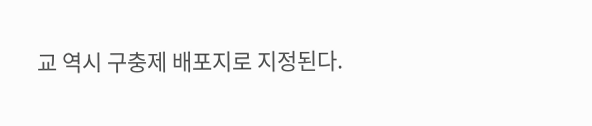교 역시 구충제 배포지로 지정된다.